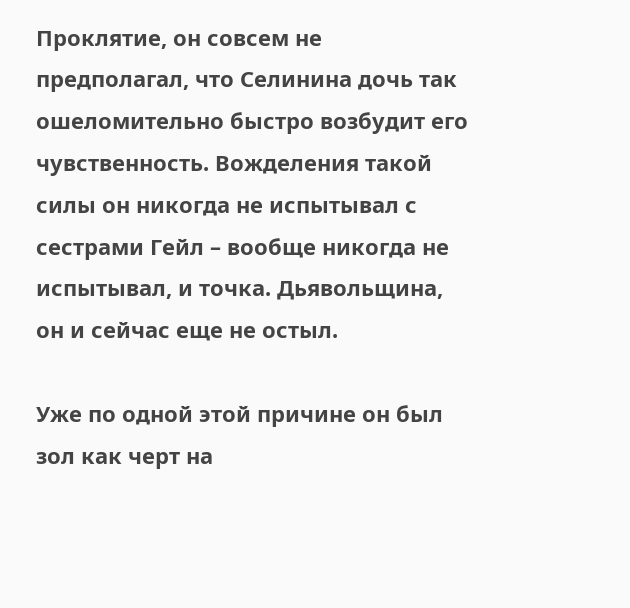Проклятие, он совсем не предполагал, что Селинина дочь так ошеломительно быстро возбудит его чувственность. Вожделения такой силы он никогда не испытывал с сестрами Гейл – вообще никогда не испытывал, и точка. Дьявольщина, он и сейчас еще не остыл.

Уже по одной этой причине он был зол как черт на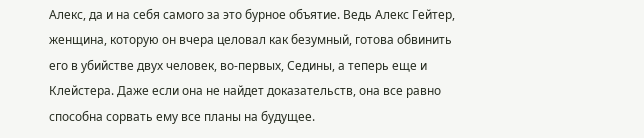Алекс, да и на себя самого за это бурное объятие. Ведь Алекс Гейтер, женщина, которую он вчера целовал как безумный, готова обвинить его в убийстве двух человек, во-первых, Седины, а теперь еще и Клейстера. Даже если она не найдет доказательств, она все равно способна сорвать ему все планы на будущее.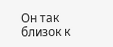Он так близок к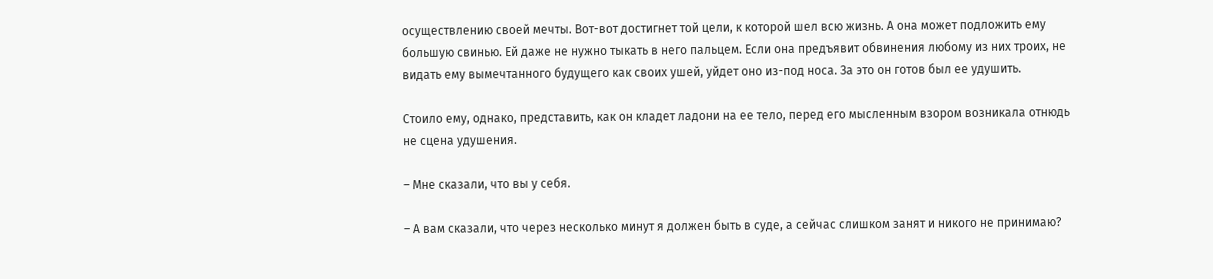осуществлению своей мечты. Вот-вот достигнет той цели, к которой шел всю жизнь. А она может подложить ему большую свинью. Ей даже не нужно тыкать в него пальцем. Если она предъявит обвинения любому из них троих, не видать ему вымечтанного будущего как своих ушей, уйдет оно из-под носа. За это он готов был ее удушить.

Стоило ему, однако, представить, как он кладет ладони на ее тело, перед его мысленным взором возникала отнюдь не сцена удушения.

– Мне сказали, что вы у себя.

– А вам сказали, что через несколько минут я должен быть в суде, а сейчас слишком занят и никого не принимаю?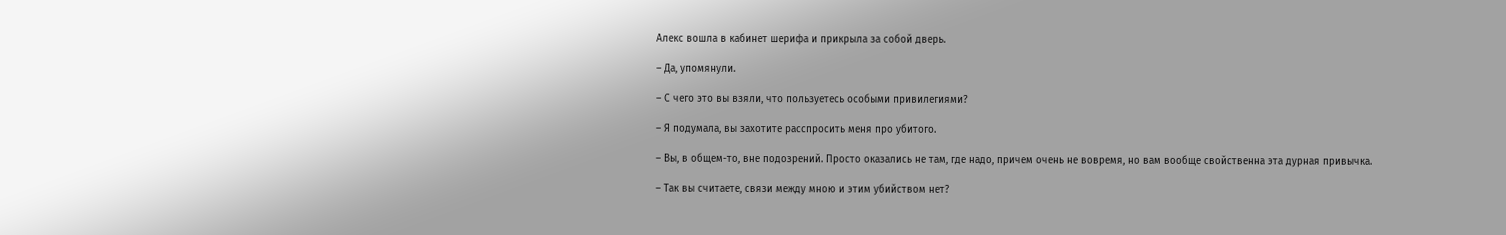Алекс вошла в кабинет шерифа и прикрыла за собой дверь.

– Да, упомянули.

– С чего это вы взяли, что пользуетесь особыми привилегиями?

– Я подумала, вы захотите расспросить меня про убитого.

– Вы, в общем-то, вне подозрений. Просто оказались не там, где надо, причем очень не вовремя, но вам вообще свойственна эта дурная привычка.

– Так вы считаете, связи между мною и этим убийством нет?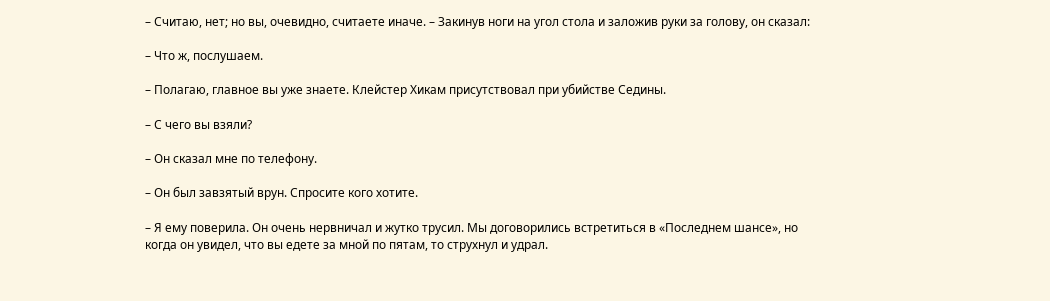– Считаю, нет; но вы, очевидно, считаете иначе. – Закинув ноги на угол стола и заложив руки за голову, он сказал:

– Что ж, послушаем.

– Полагаю, главное вы уже знаете. Клейстер Хикам присутствовал при убийстве Седины.

– С чего вы взяли?

– Он сказал мне по телефону.

– Он был завзятый врун. Спросите кого хотите.

– Я ему поверила. Он очень нервничал и жутко трусил. Мы договорились встретиться в «Последнем шансе», но когда он увидел, что вы едете за мной по пятам, то струхнул и удрал.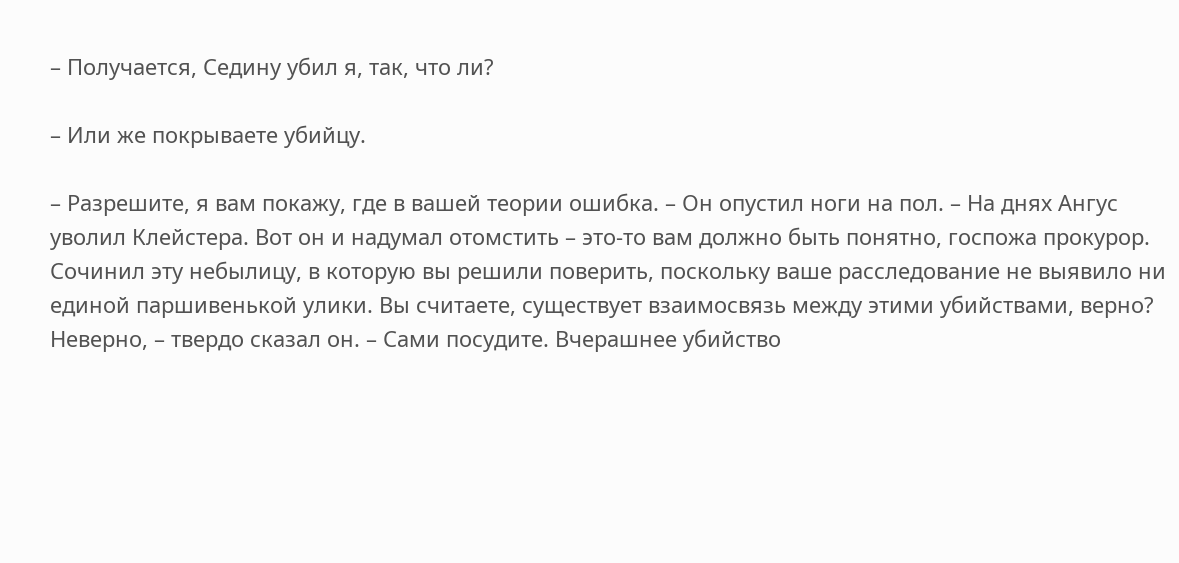– Получается, Седину убил я, так, что ли?

– Или же покрываете убийцу.

– Разрешите, я вам покажу, где в вашей теории ошибка. – Он опустил ноги на пол. – На днях Ангус уволил Клейстера. Вот он и надумал отомстить – это-то вам должно быть понятно, госпожа прокурор. Сочинил эту небылицу, в которую вы решили поверить, поскольку ваше расследование не выявило ни единой паршивенькой улики. Вы считаете, существует взаимосвязь между этими убийствами, верно? Неверно, – твердо сказал он. – Сами посудите. Вчерашнее убийство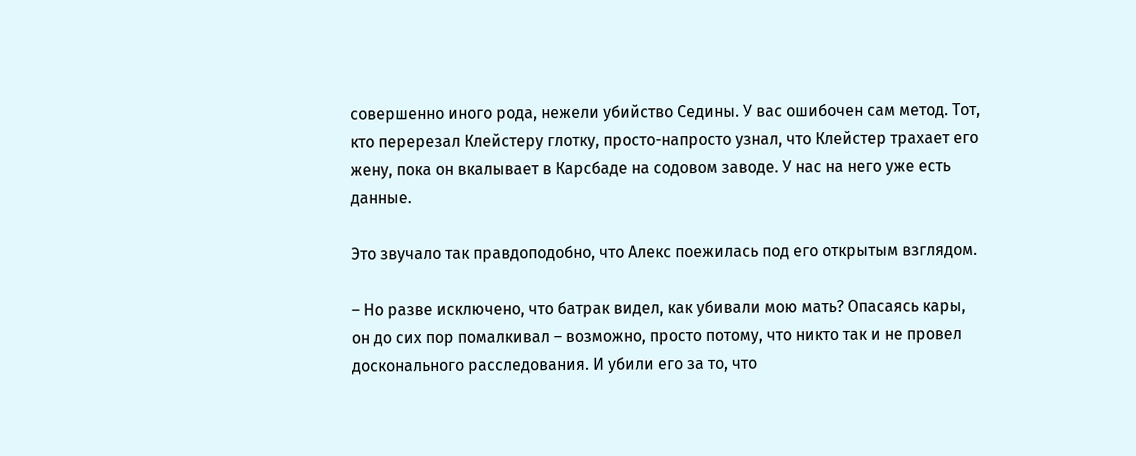совершенно иного рода, нежели убийство Седины. У вас ошибочен сам метод. Тот, кто перерезал Клейстеру глотку, просто-напросто узнал, что Клейстер трахает его жену, пока он вкалывает в Карсбаде на содовом заводе. У нас на него уже есть данные.

Это звучало так правдоподобно, что Алекс поежилась под его открытым взглядом.

– Но разве исключено, что батрак видел, как убивали мою мать? Опасаясь кары, он до сих пор помалкивал – возможно, просто потому, что никто так и не провел досконального расследования. И убили его за то, что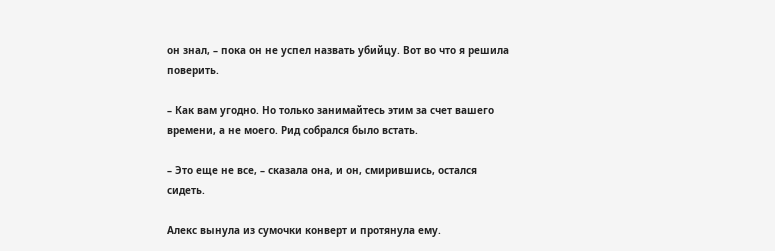он знал, – пока он не успел назвать убийцу. Вот во что я решила поверить.

– Как вам угодно. Но только занимайтесь этим за счет вашего времени, а не моего. Рид собрался было встать.

– Это еще не все, – сказала она, и он, смирившись, остался сидеть.

Алекс вынула из сумочки конверт и протянула ему.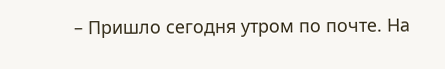– Пришло сегодня утром по почте. На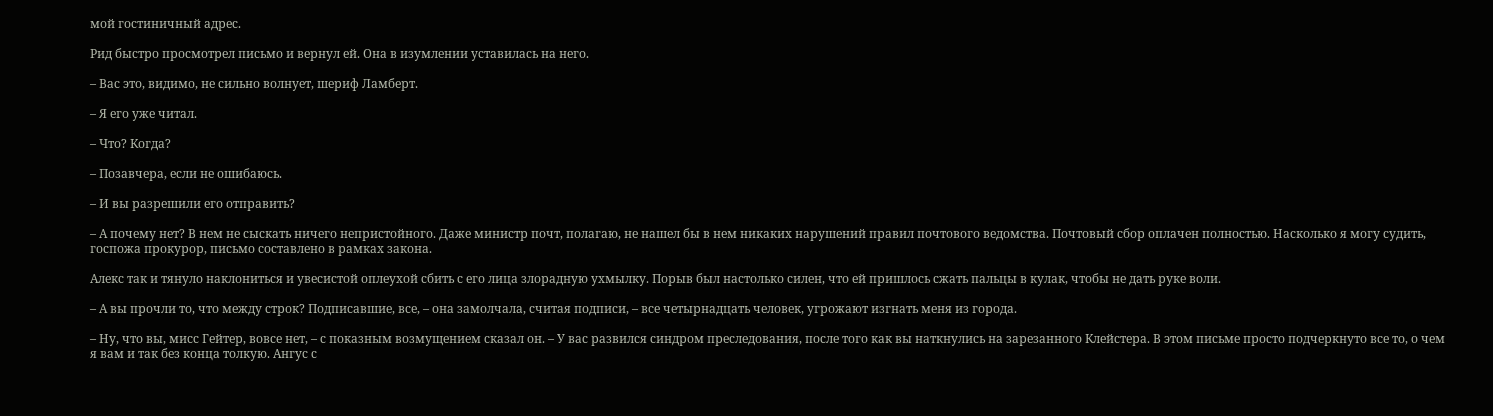мой гостиничный адрес.

Рид быстро просмотрел письмо и вернул ей. Она в изумлении уставилась на него.

– Вас это, видимо, не сильно волнует, шериф Ламберт.

– Я его уже читал.

– Что? Когда?

– Позавчера, если не ошибаюсь.

– И вы разрешили его отправить?

– А почему нет? В нем не сыскать ничего непристойного. Даже министр почт, полагаю, не нашел бы в нем никаких нарушений правил почтового ведомства. Почтовый сбор оплачен полностью. Насколько я могу судить, госпожа прокурор, письмо составлено в рамках закона.

Алекс так и тянуло наклониться и увесистой оплеухой сбить с его лица злорадную ухмылку. Порыв был настолько силен, что ей пришлось сжать пальцы в кулак, чтобы не дать руке воли.

– А вы прочли то, что между строк? Подписавшие, все, – она замолчала, считая подписи, – все четырнадцать человек, угрожают изгнать меня из города.

– Ну, что вы, мисс Гейтер, вовсе нет, – с показным возмущением сказал он. – У вас развился синдром преследования, после того как вы наткнулись на зарезанного Клейстера. В этом письме просто подчеркнуто все то, о чем я вам и так без конца толкую. Ангус с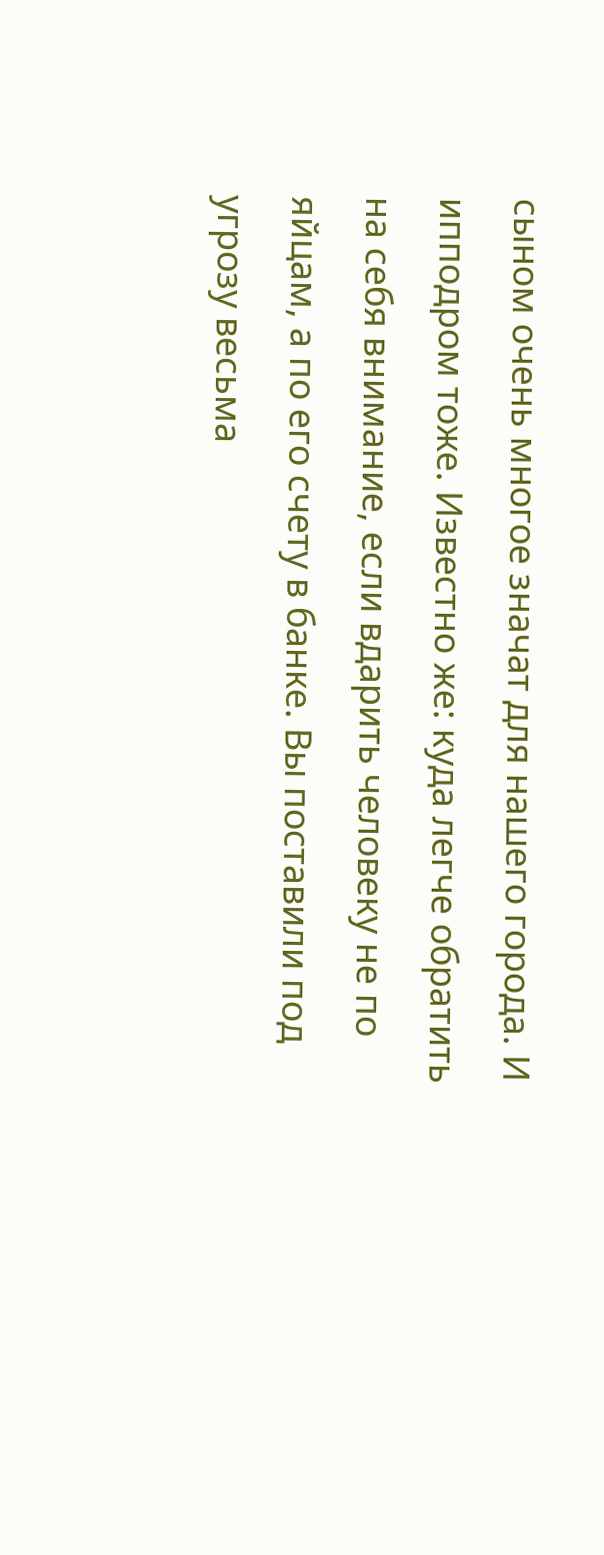сыном очень многое значат для нашего города. И ипподром тоже. Известно же: куда легче обратить на себя внимание, если вдарить человеку не по яйцам, а по его счету в банке. Вы поставили под угрозу весьма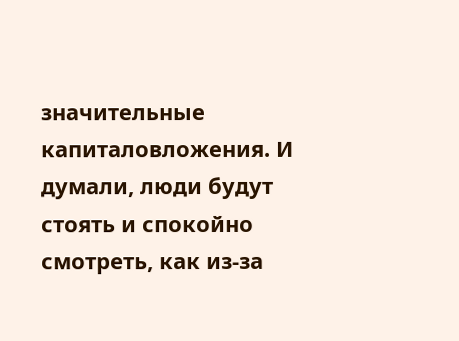значительные капиталовложения. И думали, люди будут стоять и спокойно смотреть, как из-за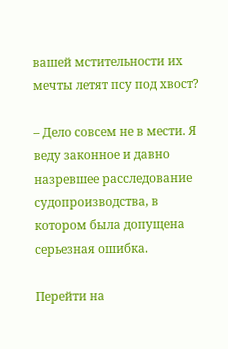вашей мстительности их мечты летят псу под хвост?

– Дело совсем не в мести. Я веду законное и давно назревшее расследование судопроизводства, в котором была допущена серьезная ошибка.

Перейти на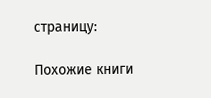страницу:

Похожие книги